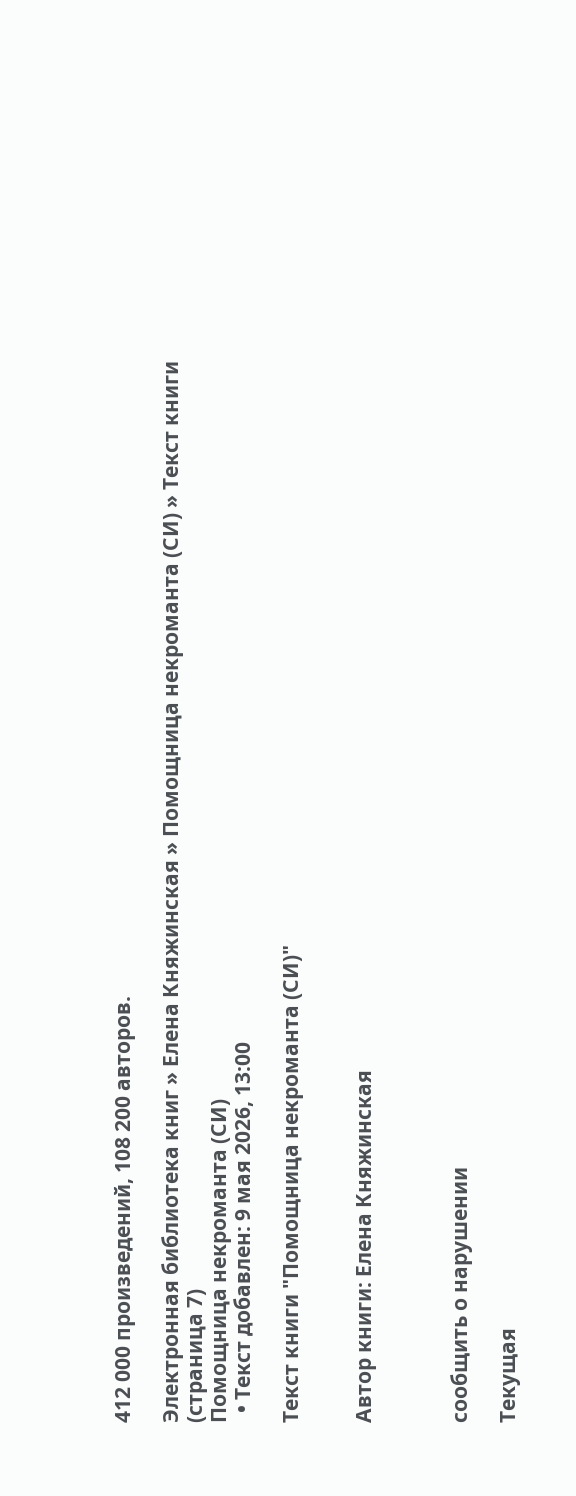412 000 произведений, 108 200 авторов.

Электронная библиотека книг » Елена Княжинская » Помощница некроманта (СИ) » Текст книги (страница 7)
Помощница некроманта (СИ)
  • Текст добавлен: 9 мая 2026, 13:00

Текст книги "Помощница некроманта (СИ)"


Автор книги: Елена Княжинская



сообщить о нарушении

Текущая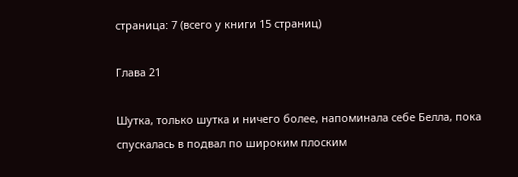страница: 7 (всего у книги 15 страниц)

Глава 21

Шутка, только шутка и ничего более, напоминала себе Белла, пока спускалась в подвал по широким плоским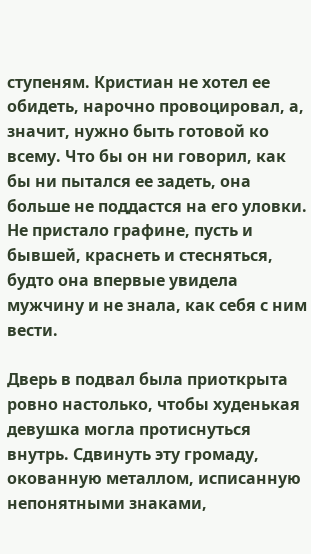ступеням. Кристиан не хотел ее обидеть, нарочно провоцировал, а, значит, нужно быть готовой ко всему. Что бы он ни говорил, как бы ни пытался ее задеть, она больше не поддастся на его уловки. Не пристало графине, пусть и бывшей, краснеть и стесняться, будто она впервые увидела мужчину и не знала, как себя с ним вести.

Дверь в подвал была приоткрыта ровно настолько, чтобы худенькая девушка могла протиснуться внутрь. Сдвинуть эту громаду, окованную металлом, исписанную непонятными знаками,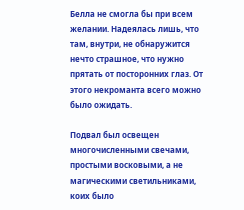Белла не смогла бы при всем желании. Надеялась лишь, что там, внутри, не обнаружится нечто страшное, что нужно прятать от посторонних глаз. От этого некроманта всего можно было ожидать.

Подвал был освещен многочисленными свечами, простыми восковыми, а не магическими светильниками, коих было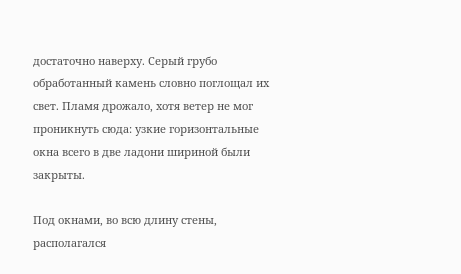достаточно наверху. Серый грубо обработанный камень словно поглощал их свет. Пламя дрожало, хотя ветер не мог проникнуть сюда: узкие горизонтальные окна всего в две ладони шириной были закрыты.

Под окнами, во всю длину стены, располагался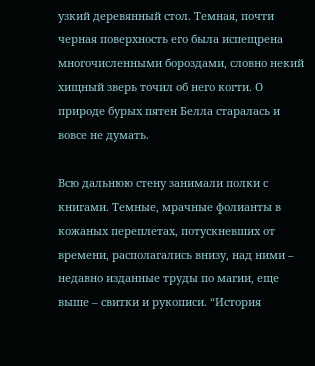узкий деревянный стол. Темная, почти черная поверхность его была испещрена многочисленными бороздами, словно некий хищный зверь точил об него когти. О природе бурых пятен Белла старалась и вовсе не думать.

Всю дальнюю стену занимали полки с книгами. Темные, мрачные фолианты в кожаных переплетах, потускневших от времени, располагались внизу, над ними – недавно изданные труды по магии, еще выше – свитки и рукописи. “История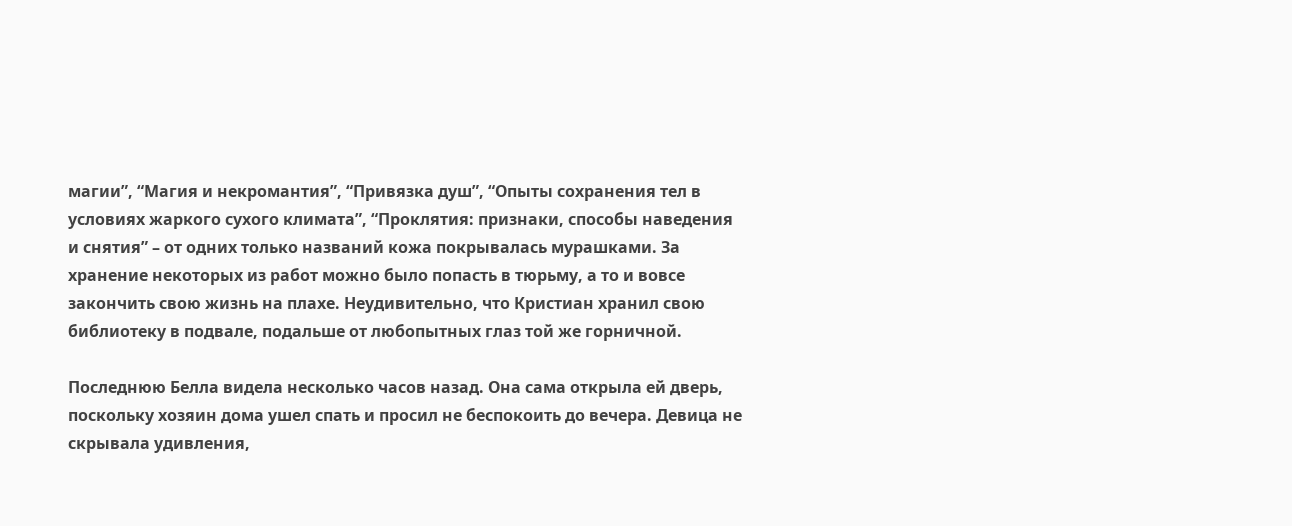магии”, “Магия и некромантия”, “Привязка душ”, “Опыты сохранения тел в условиях жаркого сухого климата”, “Проклятия: признаки, способы наведения и снятия” – от одних только названий кожа покрывалась мурашками. За хранение некоторых из работ можно было попасть в тюрьму, а то и вовсе закончить свою жизнь на плахе. Неудивительно, что Кристиан хранил свою библиотеку в подвале, подальше от любопытных глаз той же горничной.

Последнюю Белла видела несколько часов назад. Она сама открыла ей дверь, поскольку хозяин дома ушел спать и просил не беспокоить до вечера. Девица не скрывала удивления,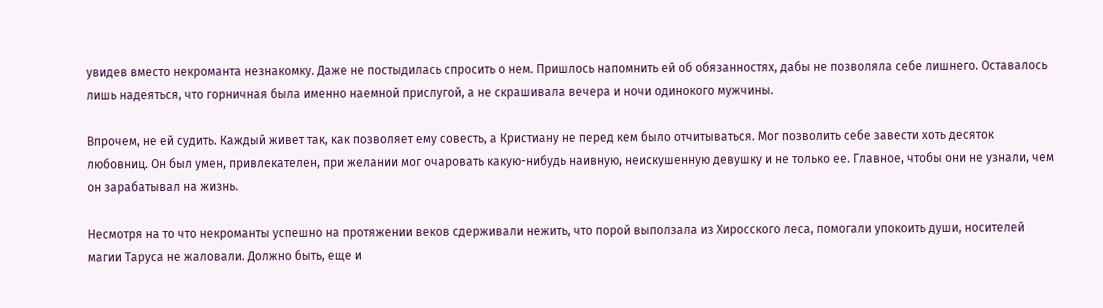увидев вместо некроманта незнакомку. Даже не постыдилась спросить о нем. Пришлось напомнить ей об обязанностях, дабы не позволяла себе лишнего. Оставалось лишь надеяться, что горничная была именно наемной прислугой, а не скрашивала вечера и ночи одинокого мужчины.

Впрочем, не ей судить. Каждый живет так, как позволяет ему совесть, а Кристиану не перед кем было отчитываться. Мог позволить себе завести хоть десяток любовниц. Он был умен, привлекателен, при желании мог очаровать какую-нибудь наивную, неискушенную девушку и не только ее. Главное, чтобы они не узнали, чем он зарабатывал на жизнь.

Несмотря на то что некроманты успешно на протяжении веков сдерживали нежить, что порой выползала из Хиросского леса, помогали упокоить души, носителей магии Таруса не жаловали. Должно быть, еще и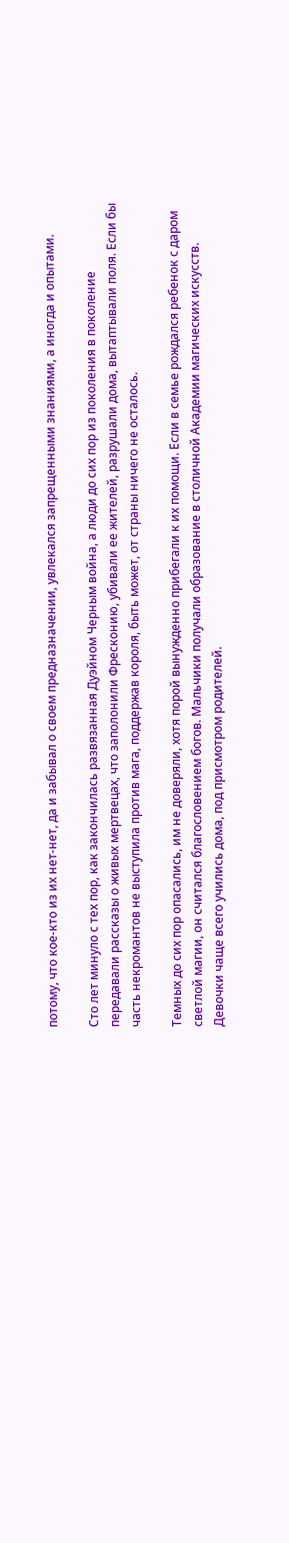потому, что кое-кто из их нет-нет, да и забывал о своем предназначении, увлекался запрещенными знаниями, а иногда и опытами.

Сто лет минуло с тех пор, как закончилась развязанная Дуэйном Черным война, а люди до сих пор из поколения в поколение передавали рассказы о живых мертвецах, что заполонили Фресконию, убивали ее жителей, разрушали дома, вытаптывали поля. Если бы часть некромантов не выступила против мага, поддержав короля, быть может, от страны ничего не осталось.

Темных до сих пор опасались, им не доверяли, хотя порой вынужденно прибегали к их помощи. Если в семье рождался ребенок с даром светлой магии, он считался благословением богов. Мальчики получали образование в столичной Академии магических искусств. Девочки чаще всего учились дома, под присмотром родителей.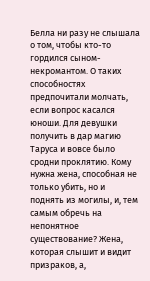Белла ни разу не слышала о том, чтобы кто-то гордился сыном-некромантом. О таких способностях предпочитали молчать, если вопрос касался юноши. Для девушки получить в дар магию Таруса и вовсе было сродни проклятию. Кому нужна жена, способная не только убить, но и поднять из могилы, и, тем самым обречь на непонятное существование? Жена, которая слышит и видит призраков, а,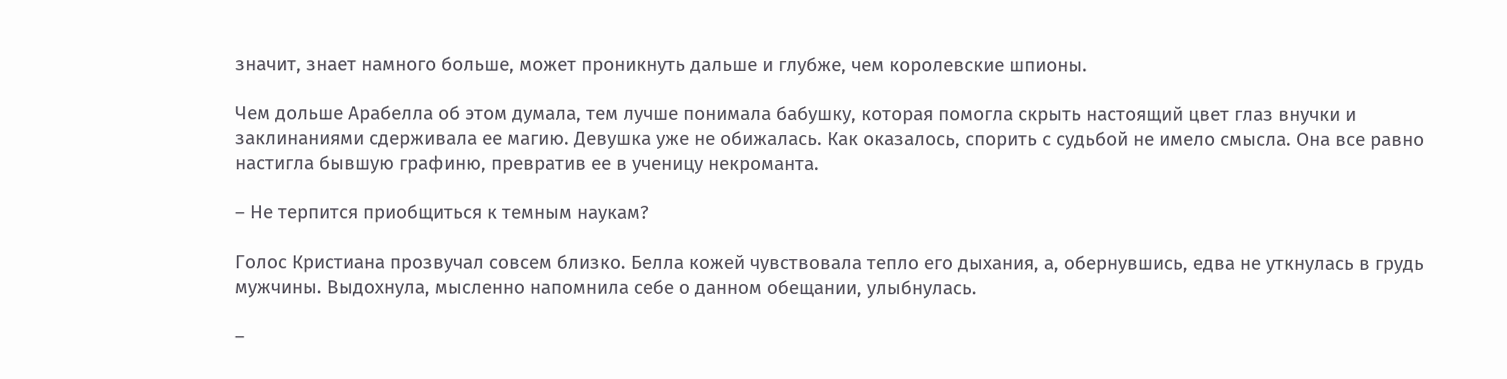значит, знает намного больше, может проникнуть дальше и глубже, чем королевские шпионы.

Чем дольше Арабелла об этом думала, тем лучше понимала бабушку, которая помогла скрыть настоящий цвет глаз внучки и заклинаниями сдерживала ее магию. Девушка уже не обижалась. Как оказалось, спорить с судьбой не имело смысла. Она все равно настигла бывшую графиню, превратив ее в ученицу некроманта.

– Не терпится приобщиться к темным наукам?

Голос Кристиана прозвучал совсем близко. Белла кожей чувствовала тепло его дыхания, а, обернувшись, едва не уткнулась в грудь мужчины. Выдохнула, мысленно напомнила себе о данном обещании, улыбнулась.

–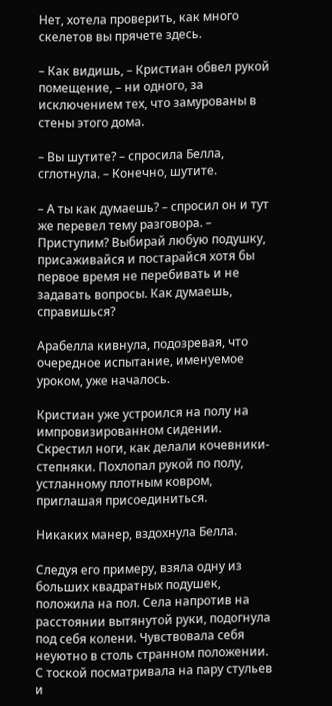Нет, хотела проверить, как много скелетов вы прячете здесь.

– Как видишь, – Кристиан обвел рукой помещение, – ни одного, за исключением тех, что замурованы в стены этого дома.

– Вы шутите? – спросила Белла, сглотнула. – Конечно, шутите.

– А ты как думаешь? – спросил он и тут же перевел тему разговора. – Приступим? Выбирай любую подушку, присаживайся и постарайся хотя бы первое время не перебивать и не задавать вопросы. Как думаешь, справишься?

Арабелла кивнула, подозревая, что очередное испытание, именуемое уроком, уже началось.

Кристиан уже устроился на полу на импровизированном сидении. Скрестил ноги, как делали кочевники-степняки. Похлопал рукой по полу, устланному плотным ковром, приглашая присоединиться.

Никаких манер, вздохнула Белла.

Следуя его примеру, взяла одну из больших квадратных подушек, положила на пол. Села напротив на расстоянии вытянутой руки, подогнула под себя колени. Чувствовала себя неуютно в столь странном положении. С тоской посматривала на пару стульев и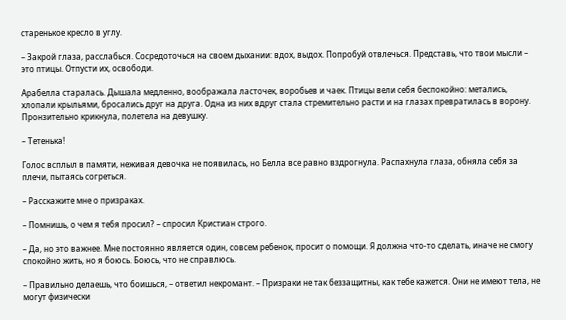старенькое кресло в углу.

– Закрой глаза, расслабься. Сосредоточься на своем дыхании: вдох, выдох. Попробуй отвлечься. Представь, что твои мысли – это птицы. Отпусти их, освободи.

Арабелла старалась. Дышала медленно, воображала ласточек, воробьев и чаек. Птицы вели себя беспокойно: метались, хлопали крыльями, бросались друг на друга. Одна из них вдруг стала стремительно расти и на глазах превратилась в ворону. Пронзительно крикнула, полетела на девушку.

– Тетенька!

Голос всплыл в памяти, неживая девочка не появилась, но Белла все равно вздрогнула. Распахнула глаза, обняла себя за плечи, пытаясь согреться.

– Расскажите мне о призраках.

– Помнишь, о чем я тебя просил? – спросил Кристиан строго.

– Да, но это важнее. Мне постоянно является один, совсем ребенок, просит о помощи. Я должна что-то сделать, иначе не смогу спокойно жить, но я боюсь. Боюсь, что не справлюсь.

– Правильно делаешь, что боишься, – ответил некромант. – Призраки не так беззащитны, как тебе кажется. Они не имеют тела, не могут физически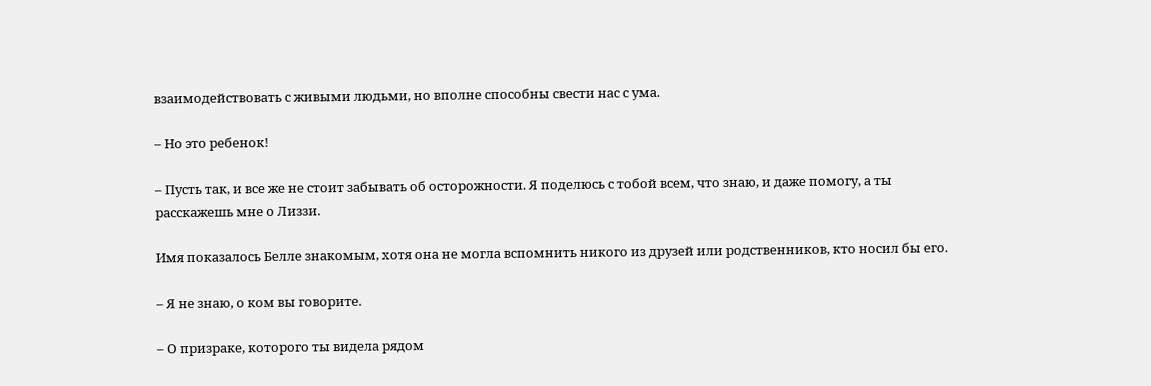взаимодействовать с живыми людьми, но вполне способны свести нас с ума.

– Но это ребенок!

– Пусть так, и все же не стоит забывать об осторожности. Я поделюсь с тобой всем, что знаю, и даже помогу, а ты расскажешь мне о Лиззи.

Имя показалось Белле знакомым, хотя она не могла вспомнить никого из друзей или родственников, кто носил бы его.

– Я не знаю, о ком вы говорите.

– О призраке, которого ты видела рядом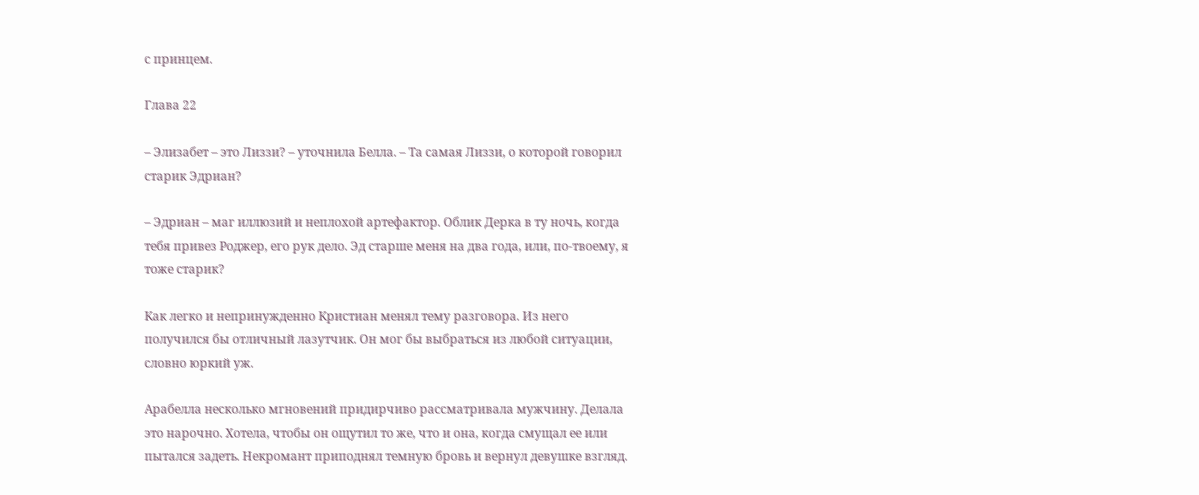с принцем.

Глава 22

– Элизабет – это Лиззи? – уточнила Белла. – Та самая Лиззи, о которой говорил старик Эдриан?

– Эдриан – маг иллюзий и неплохой артефактор. Облик Дерка в ту ночь, когда тебя привез Роджер, его рук дело. Эд старше меня на два года, или, по-твоему, я тоже старик?

Как легко и непринужденно Кристиан менял тему разговора. Из него получился бы отличный лазутчик. Он мог бы выбраться из любой ситуации, словно юркий уж.

Арабелла несколько мгновений придирчиво рассматривала мужчину. Делала это нарочно. Хотела, чтобы он ощутил то же, что и она, когда смущал ее или пытался задеть. Некромант приподнял темную бровь и вернул девушке взгляд.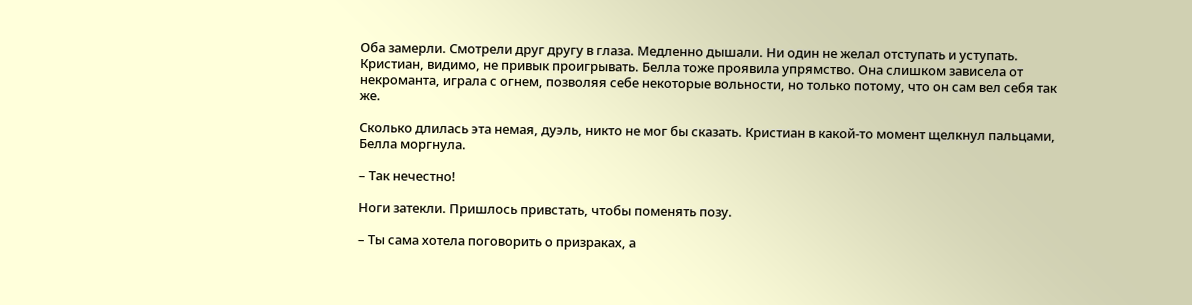Оба замерли. Смотрели друг другу в глаза. Медленно дышали. Ни один не желал отступать и уступать. Кристиан, видимо, не привык проигрывать. Белла тоже проявила упрямство. Она слишком зависела от некроманта, играла с огнем, позволяя себе некоторые вольности, но только потому, что он сам вел себя так же.

Сколько длилась эта немая, дуэль, никто не мог бы сказать. Кристиан в какой-то момент щелкнул пальцами, Белла моргнула.

– Так нечестно!

Ноги затекли. Пришлось привстать, чтобы поменять позу.

– Ты сама хотела поговорить о призраках, а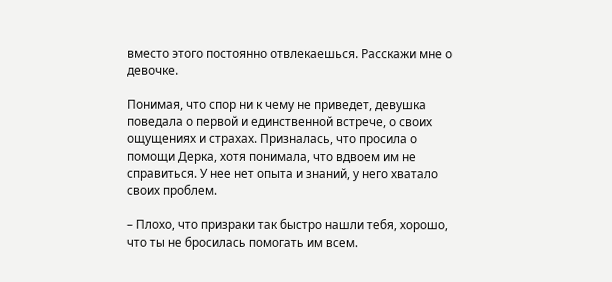вместо этого постоянно отвлекаешься. Расскажи мне о девочке.

Понимая, что спор ни к чему не приведет, девушка поведала о первой и единственной встрече, о своих ощущениях и страхах. Призналась, что просила о помощи Дерка, хотя понимала, что вдвоем им не справиться. У нее нет опыта и знаний, у него хватало своих проблем.

– Плохо, что призраки так быстро нашли тебя, хорошо, что ты не бросилась помогать им всем.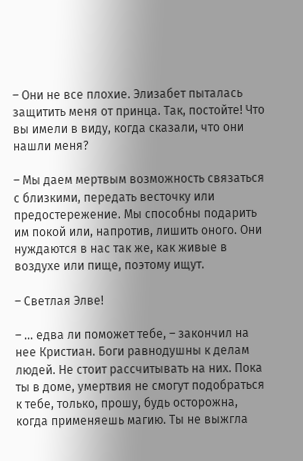– Они не все плохие. Элизабет пыталась защитить меня от принца. Так, постойте! Что вы имели в виду, когда сказали, что они нашли меня?

– Мы даем мертвым возможность связаться с близкими, передать весточку или предостережение. Мы способны подарить им покой или, напротив, лишить оного. Они нуждаются в нас так же, как живые в воздухе или пище, поэтому ищут.

– Светлая Элве!

– … едва ли поможет тебе, – закончил на нее Кристиан. Боги равнодушны к делам людей. Не стоит рассчитывать на них. Пока ты в доме, умертвия не смогут подобраться к тебе, только, прошу, будь осторожна, когда применяешь магию. Ты не выжгла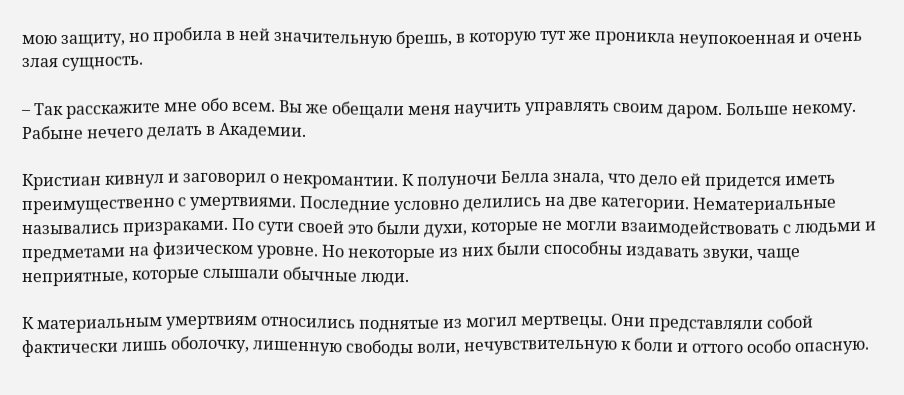мою защиту, но пробила в ней значительную брешь, в которую тут же проникла неупокоенная и очень злая сущность.

– Так расскажите мне обо всем. Вы же обещали меня научить управлять своим даром. Больше некому. Рабыне нечего делать в Академии.

Кристиан кивнул и заговорил о некромантии. К полуночи Белла знала, что дело ей придется иметь преимущественно с умертвиями. Последние условно делились на две категории. Нематериальные назывались призраками. По сути своей это были духи, которые не могли взаимодействовать с людьми и предметами на физическом уровне. Но некоторые из них были способны издавать звуки, чаще неприятные, которые слышали обычные люди.

К материальным умертвиям относились поднятые из могил мертвецы. Они представляли собой фактически лишь оболочку, лишенную свободы воли, нечувствительную к боли и оттого особо опасную.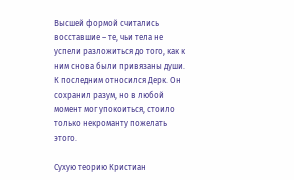Высшей формой считались восставшие – те, чьи тела не успели разложиться до того, как к ним снова были привязаны души. К последним относился Дерк. Он сохранил разум, но в любой момент мог упокоиться, стоило только некроманту пожелать этого.

Сухую теорию Кристиан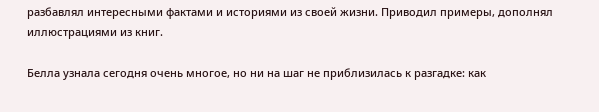разбавлял интересными фактами и историями из своей жизни. Приводил примеры, дополнял иллюстрациями из книг.

Белла узнала сегодня очень многое, но ни на шаг не приблизилась к разгадке: как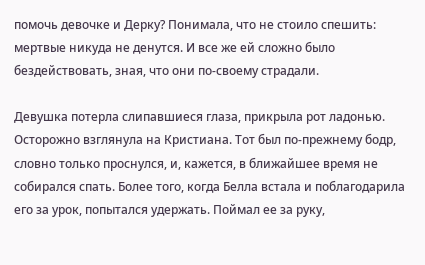помочь девочке и Дерку? Понимала, что не стоило спешить: мертвые никуда не денутся. И все же ей сложно было бездействовать, зная, что они по-своему страдали.

Девушка потерла слипавшиеся глаза, прикрыла рот ладонью. Осторожно взглянула на Кристиана. Тот был по-прежнему бодр, словно только проснулся, и, кажется, в ближайшее время не собирался спать. Более того, когда Белла встала и поблагодарила его за урок, попытался удержать. Поймал ее за руку,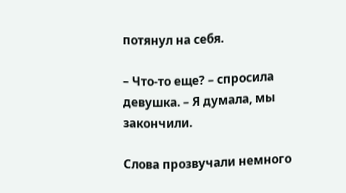потянул на себя.

– Что-то еще? – спросила девушка. – Я думала, мы закончили.

Слова прозвучали немного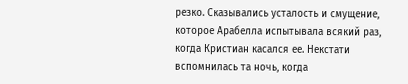резко. Сказывались усталость и смущение, которое Арабелла испытывала всякий раз, когда Кристиан касался ее. Некстати вспомнилась та ночь, когда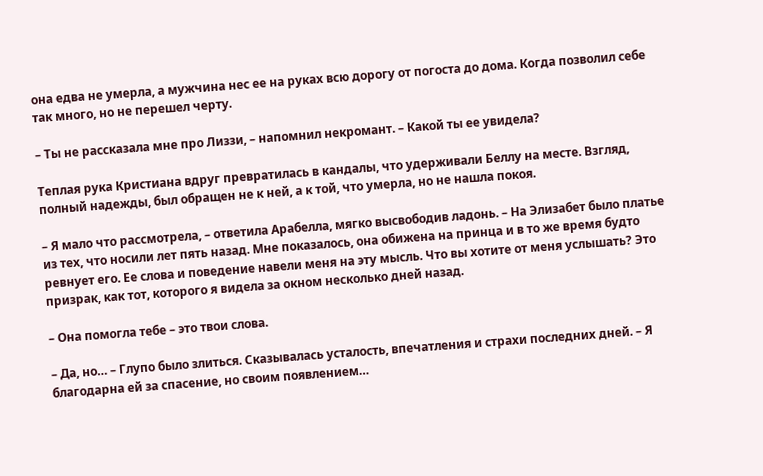она едва не умерла, а мужчина нес ее на руках всю дорогу от погоста до дома. Когда позволил себе так много, но не перешел черту.

– Ты не рассказала мне про Лиззи, – напомнил некромант. – Какой ты ее увидела?

Теплая рука Кристиана вдруг превратилась в кандалы, что удерживали Беллу на месте. Взгляд, полный надежды, был обращен не к ней, а к той, что умерла, но не нашла покоя.

– Я мало что рассмотрела, – ответила Арабелла, мягко высвободив ладонь. – На Элизабет было платье из тех, что носили лет пять назад. Мне показалось, она обижена на принца и в то же время будто ревнует его. Ее слова и поведение навели меня на эту мысль. Что вы хотите от меня услышать? Это призрак, как тот, которого я видела за окном несколько дней назад.

– Она помогла тебе – это твои слова.

– Да, но… – Глупо было злиться. Сказывалась усталость, впечатления и страхи последних дней. – Я благодарна ей за спасение, но своим появлением…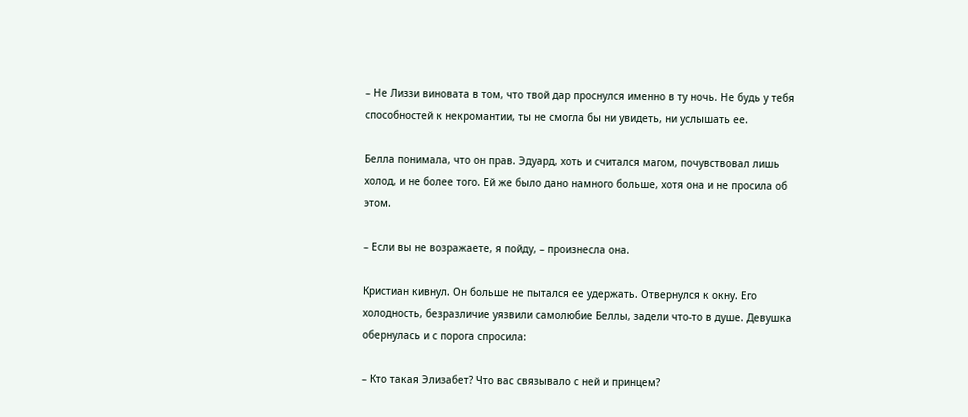– Не Лиззи виновата в том, что твой дар проснулся именно в ту ночь. Не будь у тебя способностей к некромантии, ты не смогла бы ни увидеть, ни услышать ее.

Белла понимала, что он прав. Эдуард, хоть и считался магом, почувствовал лишь холод, и не более того. Ей же было дано намного больше, хотя она и не просила об этом.

– Если вы не возражаете, я пойду, – произнесла она.

Кристиан кивнул. Он больше не пытался ее удержать. Отвернулся к окну. Его холодность, безразличие уязвили самолюбие Беллы, задели что-то в душе. Девушка обернулась и с порога спросила:

– Кто такая Элизабет? Что вас связывало с ней и принцем?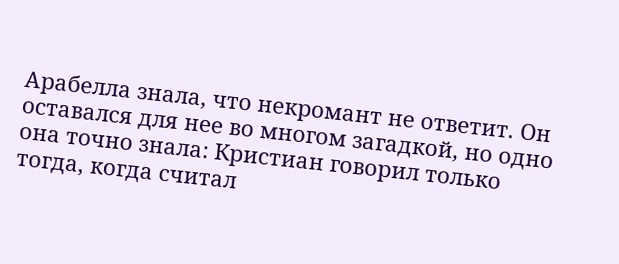Арабелла знала, что некромант не ответит. Он оставался для нее во многом загадкой, но одно она точно знала: Кристиан говорил только тогда, когда считал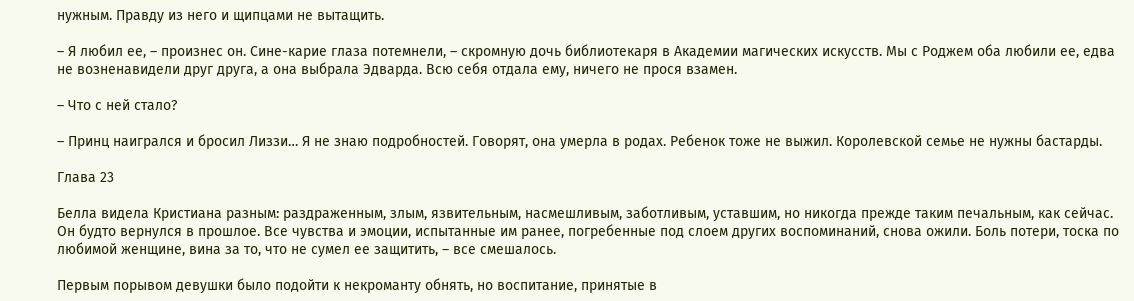нужным. Правду из него и щипцами не вытащить.

– Я любил ее, – произнес он. Сине-карие глаза потемнели, – скромную дочь библиотекаря в Академии магических искусств. Мы с Роджем оба любили ее, едва не возненавидели друг друга, а она выбрала Эдварда. Всю себя отдала ему, ничего не прося взамен.

– Что с ней стало?

– Принц наигрался и бросил Лиззи… Я не знаю подробностей. Говорят, она умерла в родах. Ребенок тоже не выжил. Королевской семье не нужны бастарды.

Глава 23

Белла видела Кристиана разным: раздраженным, злым, язвительным, насмешливым, заботливым, уставшим, но никогда прежде таким печальным, как сейчас. Он будто вернулся в прошлое. Все чувства и эмоции, испытанные им ранее, погребенные под слоем других воспоминаний, снова ожили. Боль потери, тоска по любимой женщине, вина за то, что не сумел ее защитить, – все смешалось.

Первым порывом девушки было подойти к некроманту обнять, но воспитание, принятые в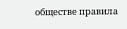обществе правила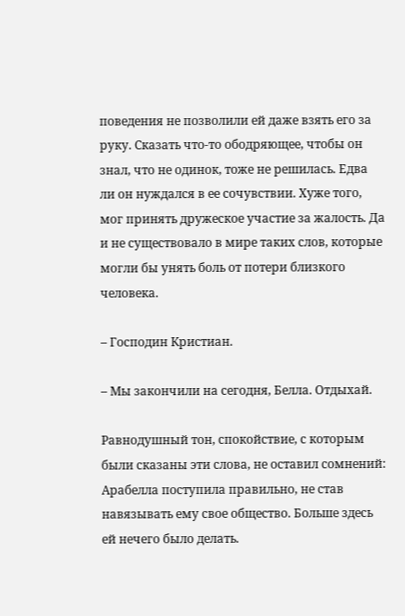поведения не позволили ей даже взять его за руку. Сказать что-то ободряющее, чтобы он знал, что не одинок, тоже не решилась. Едва ли он нуждался в ее сочувствии. Хуже того, мог принять дружеское участие за жалость. Да и не существовало в мире таких слов, которые могли бы унять боль от потери близкого человека.

– Господин Кристиан.

– Мы закончили на сегодня, Белла. Отдыхай.

Равнодушный тон, спокойствие, с которым были сказаны эти слова, не оставил сомнений: Арабелла поступила правильно, не став навязывать ему свое общество. Больше здесь ей нечего было делать.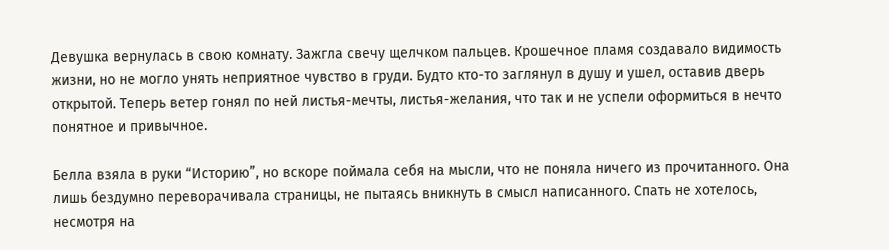Девушка вернулась в свою комнату. Зажгла свечу щелчком пальцев. Крошечное пламя создавало видимость жизни, но не могло унять неприятное чувство в груди. Будто кто-то заглянул в душу и ушел, оставив дверь открытой. Теперь ветер гонял по ней листья-мечты, листья-желания, что так и не успели оформиться в нечто понятное и привычное.

Белла взяла в руки “Историю”, но вскоре поймала себя на мысли, что не поняла ничего из прочитанного. Она лишь бездумно переворачивала страницы, не пытаясь вникнуть в смысл написанного. Спать не хотелось, несмотря на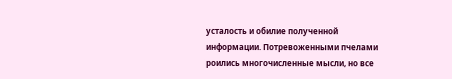усталость и обилие полученной информации. Потревоженными пчелами роились многочисленные мысли, но все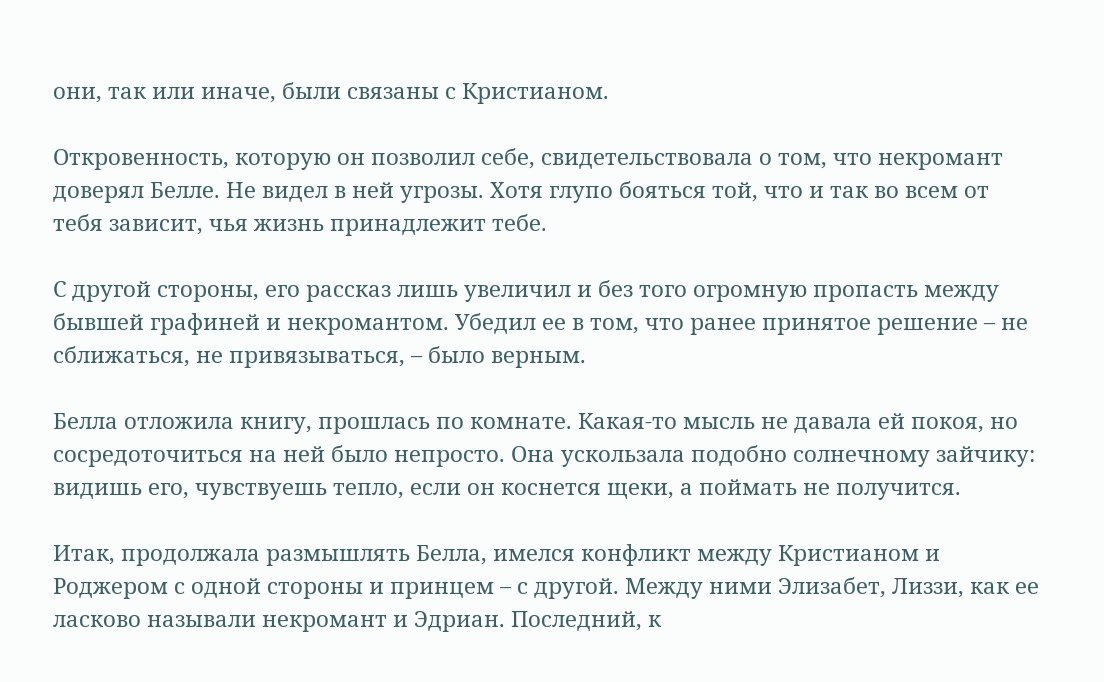они, так или иначе, были связаны с Кристианом.

Откровенность, которую он позволил себе, свидетельствовала о том, что некромант доверял Белле. Не видел в ней угрозы. Хотя глупо бояться той, что и так во всем от тебя зависит, чья жизнь принадлежит тебе.

С другой стороны, его рассказ лишь увеличил и без того огромную пропасть между бывшей графиней и некромантом. Убедил ее в том, что ранее принятое решение – не сближаться, не привязываться, – было верным.

Белла отложила книгу, прошлась по комнате. Какая-то мысль не давала ей покоя, но сосредоточиться на ней было непросто. Она ускользала подобно солнечному зайчику: видишь его, чувствуешь тепло, если он коснется щеки, а поймать не получится.

Итак, продолжала размышлять Белла, имелся конфликт между Кристианом и Роджером с одной стороны и принцем – с другой. Между ними Элизабет, Лиззи, как ее ласково называли некромант и Эдриан. Последний, к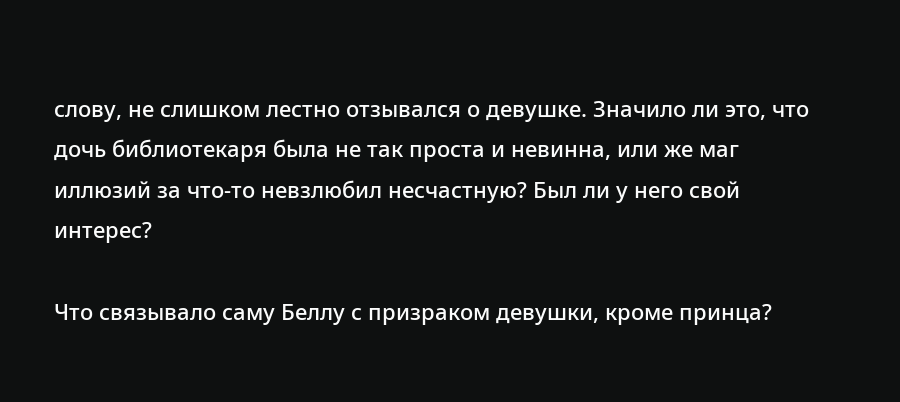слову, не слишком лестно отзывался о девушке. Значило ли это, что дочь библиотекаря была не так проста и невинна, или же маг иллюзий за что-то невзлюбил несчастную? Был ли у него свой интерес?

Что связывало саму Беллу с призраком девушки, кроме принца?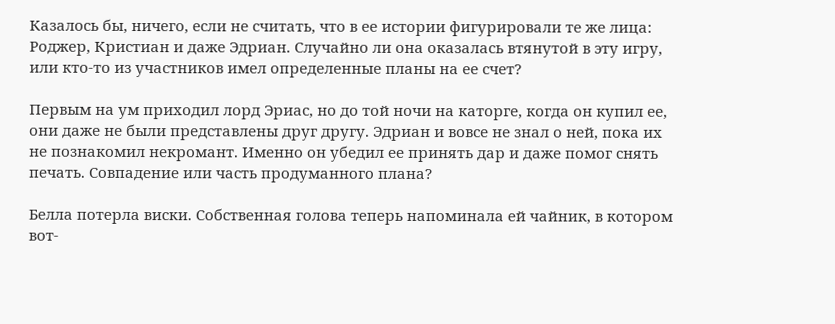Казалось бы, ничего, если не считать, что в ее истории фигурировали те же лица: Роджер, Кристиан и даже Эдриан. Случайно ли она оказалась втянутой в эту игру, или кто-то из участников имел определенные планы на ее счет?

Первым на ум приходил лорд Эриас, но до той ночи на каторге, когда он купил ее, они даже не были представлены друг другу. Эдриан и вовсе не знал о ней, пока их не познакомил некромант. Именно он убедил ее принять дар и даже помог снять печать. Совпадение или часть продуманного плана?

Белла потерла виски. Собственная голова теперь напоминала ей чайник, в котором вот-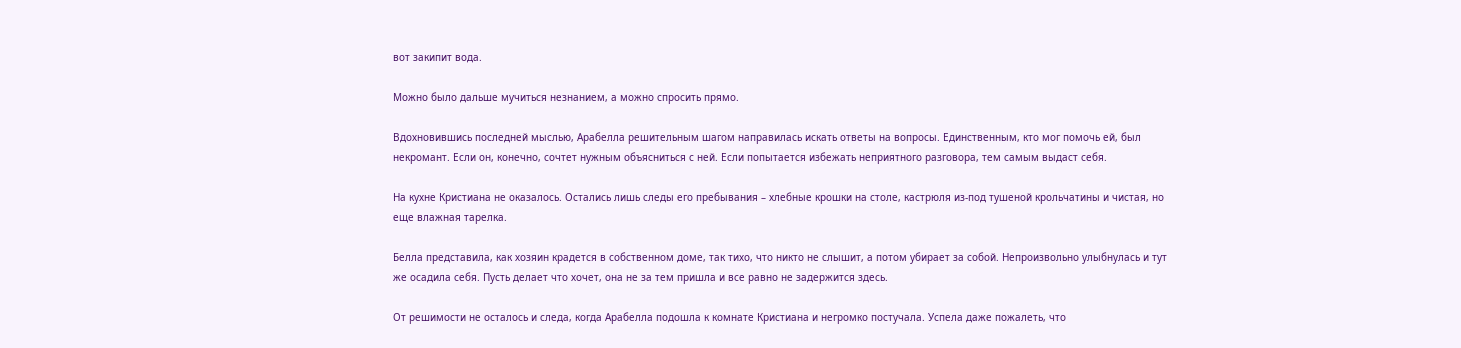вот закипит вода.

Можно было дальше мучиться незнанием, а можно спросить прямо.

Вдохновившись последней мыслью, Арабелла решительным шагом направилась искать ответы на вопросы. Единственным, кто мог помочь ей, был некромант. Если он, конечно, сочтет нужным объясниться с ней. Если попытается избежать неприятного разговора, тем самым выдаст себя.

На кухне Кристиана не оказалось. Остались лишь следы его пребывания – хлебные крошки на столе, кастрюля из-под тушеной крольчатины и чистая, но еще влажная тарелка.

Белла представила, как хозяин крадется в собственном доме, так тихо, что никто не слышит, а потом убирает за собой. Непроизвольно улыбнулась и тут же осадила себя. Пусть делает что хочет, она не за тем пришла и все равно не задержится здесь.

От решимости не осталось и следа, когда Арабелла подошла к комнате Кристиана и негромко постучала. Успела даже пожалеть, что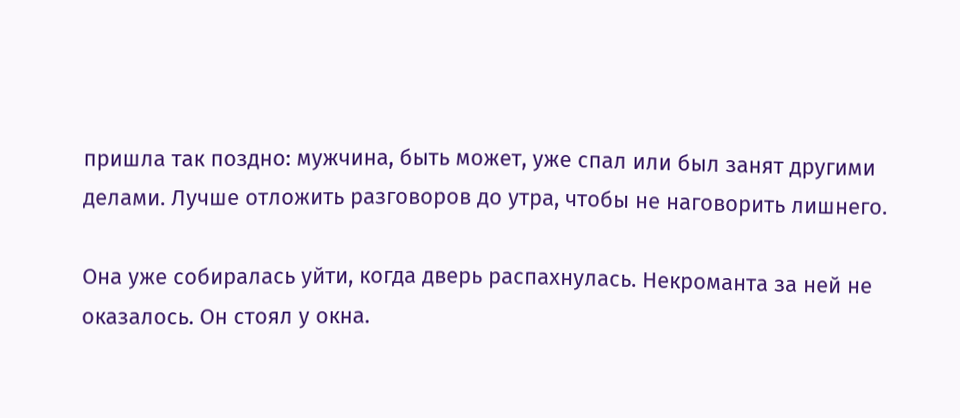пришла так поздно: мужчина, быть может, уже спал или был занят другими делами. Лучше отложить разговоров до утра, чтобы не наговорить лишнего.

Она уже собиралась уйти, когда дверь распахнулась. Некроманта за ней не оказалось. Он стоял у окна.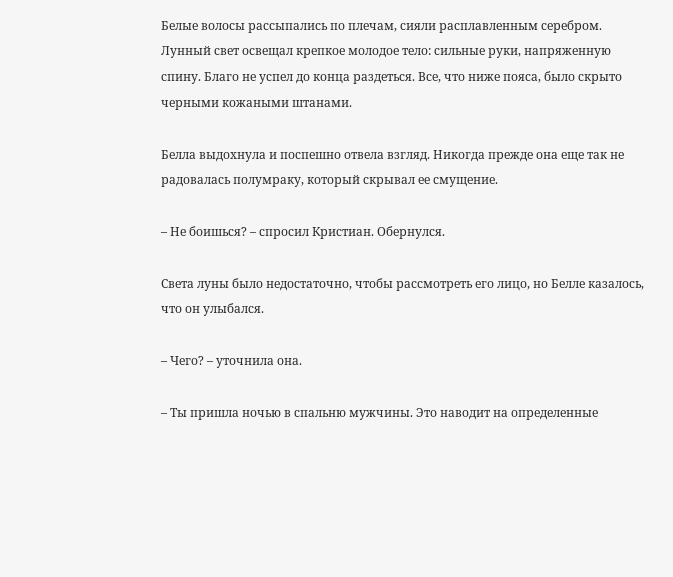Белые волосы рассыпались по плечам, сияли расплавленным серебром. Лунный свет освещал крепкое молодое тело: сильные руки, напряженную спину. Благо не успел до конца раздеться. Все, что ниже пояса, было скрыто черными кожаными штанами.

Белла выдохнула и поспешно отвела взгляд. Никогда прежде она еще так не радовалась полумраку, который скрывал ее смущение.

– Не боишься? – спросил Кристиан. Обернулся.

Света луны было недостаточно, чтобы рассмотреть его лицо, но Белле казалось, что он улыбался.

– Чего? – уточнила она.

– Ты пришла ночью в спальню мужчины. Это наводит на определенные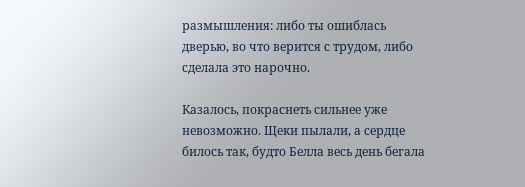размышления: либо ты ошиблась дверью, во что верится с трудом, либо сделала это нарочно.

Казалось, покраснеть сильнее уже невозможно. Щеки пылали, а сердце билось так, будто Белла весь день бегала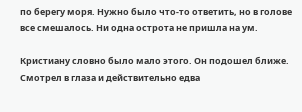по берегу моря. Нужно было что-то ответить, но в голове все смешалось. Ни одна острота не пришла на ум.

Кристиану словно было мало этого. Он подошел ближе. Смотрел в глаза и действительно едва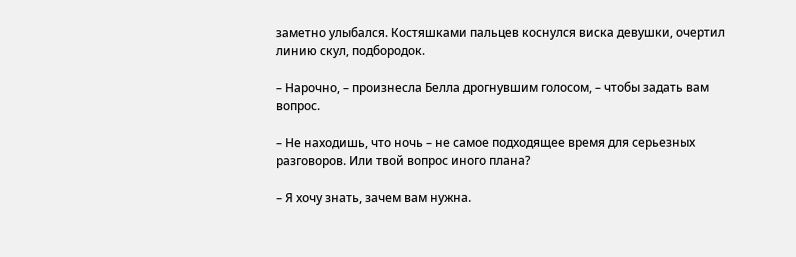заметно улыбался. Костяшками пальцев коснулся виска девушки, очертил линию скул, подбородок.

– Нарочно, – произнесла Белла дрогнувшим голосом, – чтобы задать вам вопрос.

– Не находишь, что ночь – не самое подходящее время для серьезных разговоров. Или твой вопрос иного плана?

– Я хочу знать, зачем вам нужна.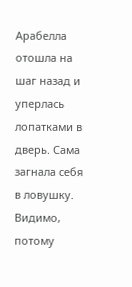Арабелла отошла на шаг назад и уперлась лопатками в дверь. Сама загнала себя в ловушку. Видимо, потому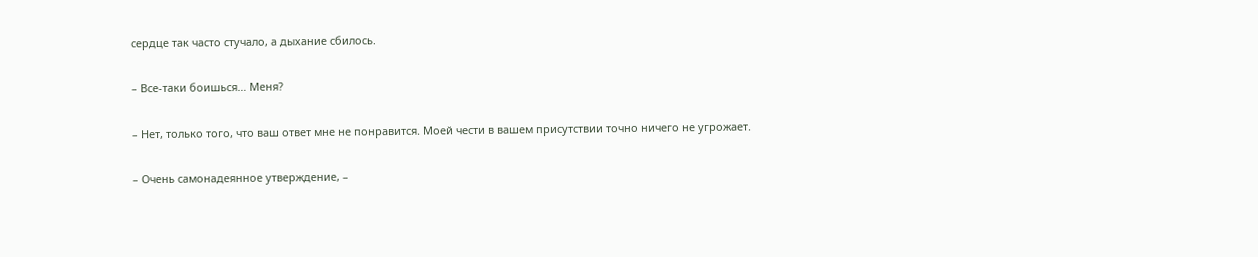сердце так часто стучало, а дыхание сбилось.

– Все-таки боишься… Меня?

– Нет, только того, что ваш ответ мне не понравится. Моей чести в вашем присутствии точно ничего не угрожает.

– Очень самонадеянное утверждение, –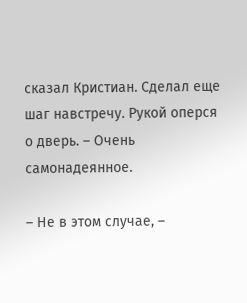сказал Кристиан. Сделал еще шаг навстречу. Рукой оперся о дверь. – Очень самонадеянное.

– Не в этом случае, –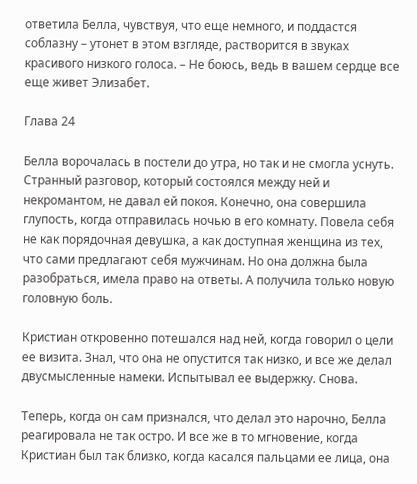ответила Белла, чувствуя, что еще немного, и поддастся соблазну – утонет в этом взгляде, растворится в звуках красивого низкого голоса. – Не боюсь, ведь в вашем сердце все еще живет Элизабет.

Глава 24

Белла ворочалась в постели до утра, но так и не смогла уснуть. Странный разговор, который состоялся между ней и некромантом, не давал ей покоя. Конечно, она совершила глупость, когда отправилась ночью в его комнату. Повела себя не как порядочная девушка, а как доступная женщина из тех, что сами предлагают себя мужчинам. Но она должна была разобраться, имела право на ответы. А получила только новую головную боль.

Кристиан откровенно потешался над ней, когда говорил о цели ее визита. Знал, что она не опустится так низко, и все же делал двусмысленные намеки. Испытывал ее выдержку. Снова.

Теперь, когда он сам признался, что делал это нарочно, Белла реагировала не так остро. И все же в то мгновение, когда Кристиан был так близко, когда касался пальцами ее лица, она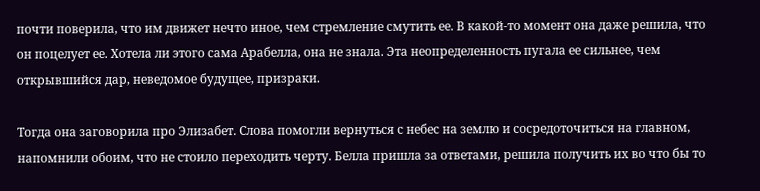почти поверила, что им движет нечто иное, чем стремление смутить ее. В какой-то момент она даже решила, что он поцелует ее. Хотела ли этого сама Арабелла, она не знала. Эта неопределенность пугала ее сильнее, чем открывшийся дар, неведомое будущее, призраки.

Тогда она заговорила про Элизабет. Слова помогли вернуться с небес на землю и сосредоточиться на главном, напомнили обоим, что не стоило переходить черту. Белла пришла за ответами, решила получить их во что бы то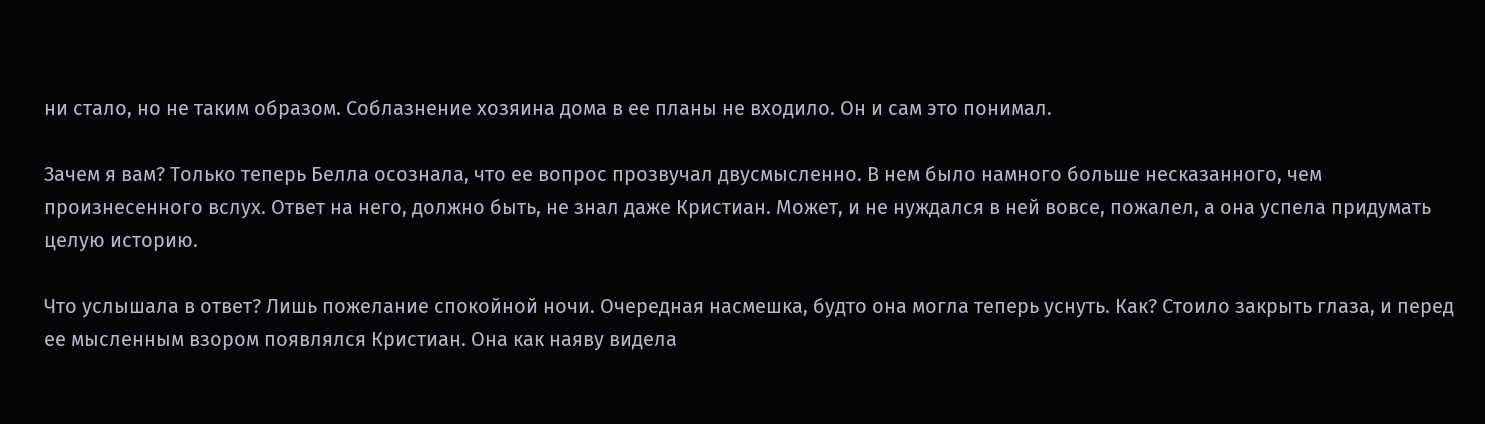ни стало, но не таким образом. Соблазнение хозяина дома в ее планы не входило. Он и сам это понимал.

Зачем я вам? Только теперь Белла осознала, что ее вопрос прозвучал двусмысленно. В нем было намного больше несказанного, чем произнесенного вслух. Ответ на него, должно быть, не знал даже Кристиан. Может, и не нуждался в ней вовсе, пожалел, а она успела придумать целую историю.

Что услышала в ответ? Лишь пожелание спокойной ночи. Очередная насмешка, будто она могла теперь уснуть. Как? Стоило закрыть глаза, и перед ее мысленным взором появлялся Кристиан. Она как наяву видела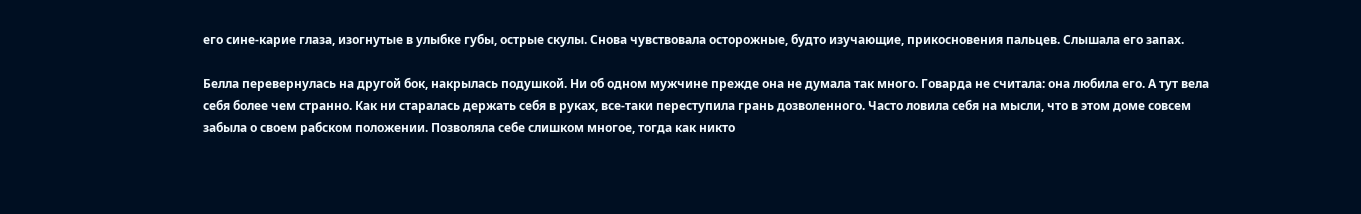его сине-карие глаза, изогнутые в улыбке губы, острые скулы. Снова чувствовала осторожные, будто изучающие, прикосновения пальцев. Слышала его запах.

Белла перевернулась на другой бок, накрылась подушкой. Ни об одном мужчине прежде она не думала так много. Говарда не считала: она любила его. А тут вела себя более чем странно. Как ни старалась держать себя в руках, все-таки переступила грань дозволенного. Часто ловила себя на мысли, что в этом доме совсем забыла о своем рабском положении. Позволяла себе слишком многое, тогда как никто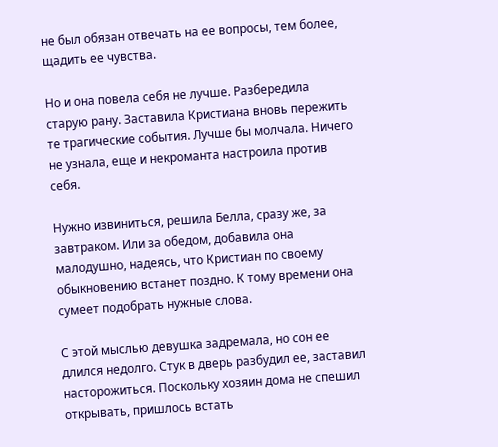не был обязан отвечать на ее вопросы, тем более, щадить ее чувства.

Но и она повела себя не лучше. Разбередила старую рану. Заставила Кристиана вновь пережить те трагические события. Лучше бы молчала. Ничего не узнала, еще и некроманта настроила против себя.

Нужно извиниться, решила Белла, сразу же, за завтраком. Или за обедом, добавила она малодушно, надеясь, что Кристиан по своему обыкновению встанет поздно. К тому времени она сумеет подобрать нужные слова.

С этой мыслью девушка задремала, но сон ее длился недолго. Стук в дверь разбудил ее, заставил насторожиться. Поскольку хозяин дома не спешил открывать, пришлось встать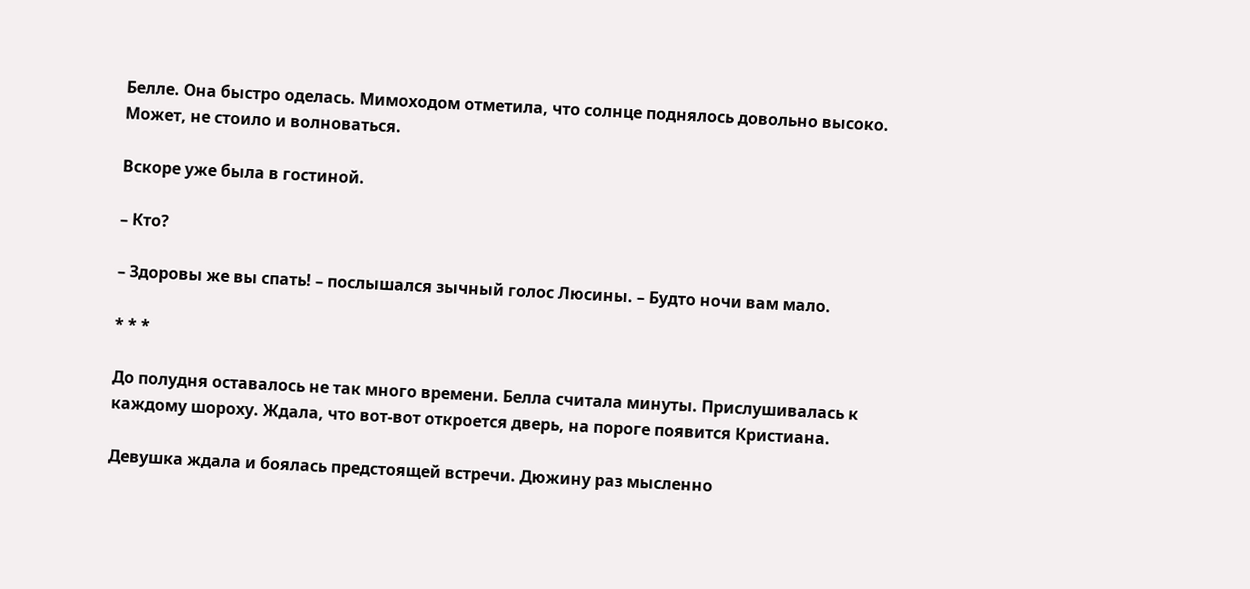Белле. Она быстро оделась. Мимоходом отметила, что солнце поднялось довольно высоко. Может, не стоило и волноваться.

Вскоре уже была в гостиной.

– Кто?

– Здоровы же вы спать! – послышался зычный голос Люсины. – Будто ночи вам мало.

* * *

До полудня оставалось не так много времени. Белла считала минуты. Прислушивалась к каждому шороху. Ждала, что вот-вот откроется дверь, на пороге появится Кристиана.

Девушка ждала и боялась предстоящей встречи. Дюжину раз мысленно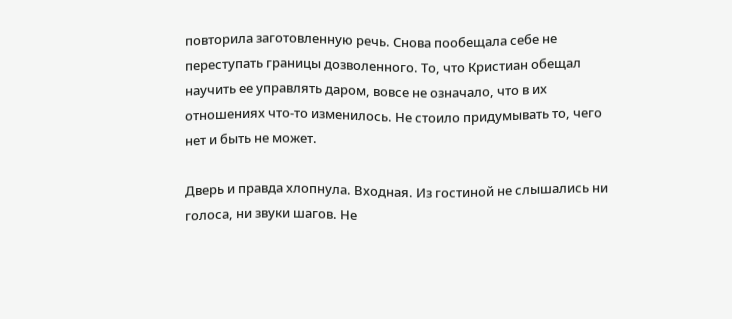повторила заготовленную речь. Снова пообещала себе не переступать границы дозволенного. То, что Кристиан обещал научить ее управлять даром, вовсе не означало, что в их отношениях что-то изменилось. Не стоило придумывать то, чего нет и быть не может.

Дверь и правда хлопнула. Входная. Из гостиной не слышались ни голоса, ни звуки шагов. Не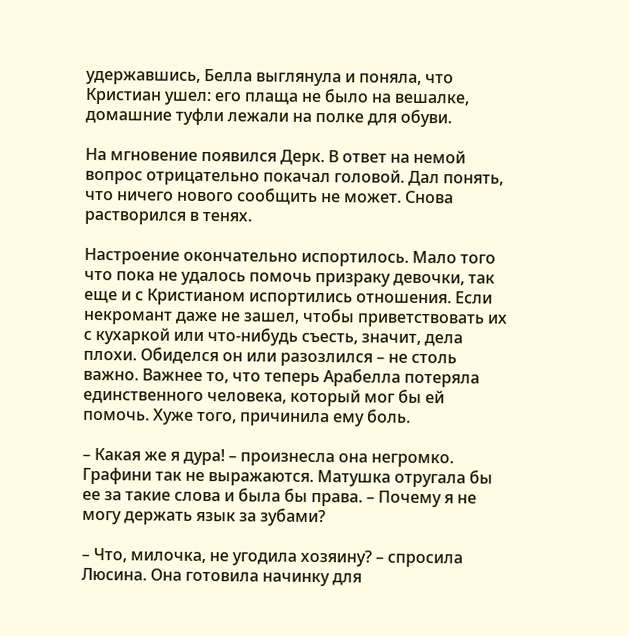удержавшись, Белла выглянула и поняла, что Кристиан ушел: его плаща не было на вешалке, домашние туфли лежали на полке для обуви.

На мгновение появился Дерк. В ответ на немой вопрос отрицательно покачал головой. Дал понять, что ничего нового сообщить не может. Снова растворился в тенях.

Настроение окончательно испортилось. Мало того что пока не удалось помочь призраку девочки, так еще и с Кристианом испортились отношения. Если некромант даже не зашел, чтобы приветствовать их с кухаркой или что-нибудь съесть, значит, дела плохи. Обиделся он или разозлился – не столь важно. Важнее то, что теперь Арабелла потеряла единственного человека, который мог бы ей помочь. Хуже того, причинила ему боль.

– Какая же я дура! – произнесла она негромко. Графини так не выражаются. Матушка отругала бы ее за такие слова и была бы права. – Почему я не могу держать язык за зубами?

– Что, милочка, не угодила хозяину? – спросила Люсина. Она готовила начинку для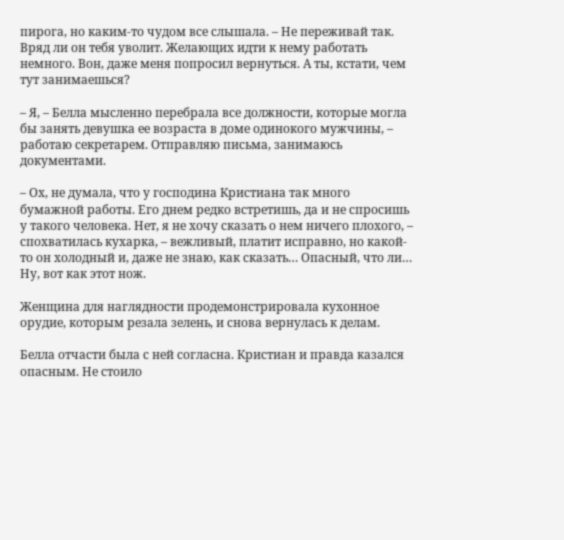пирога, но каким-то чудом все слышала. – Не переживай так. Вряд ли он тебя уволит. Желающих идти к нему работать немного. Вон, даже меня попросил вернуться. А ты, кстати, чем тут занимаешься?

– Я, – Белла мысленно перебрала все должности, которые могла бы занять девушка ее возраста в доме одинокого мужчины, – работаю секретарем. Отправляю письма, занимаюсь документами.

– Ох, не думала, что у господина Кристиана так много бумажной работы. Его днем редко встретишь, да и не спросишь у такого человека. Нет, я не хочу сказать о нем ничего плохого, – спохватилась кухарка, – вежливый, платит исправно, но какой-то он холодный и, даже не знаю, как сказать… Опасный, что ли… Ну, вот как этот нож.

Женщина для наглядности продемонстрировала кухонное орудие, которым резала зелень, и снова вернулась к делам.

Белла отчасти была с ней согласна. Кристиан и правда казался опасным. Не стоило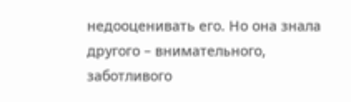недооценивать его. Но она знала другого – внимательного, заботливого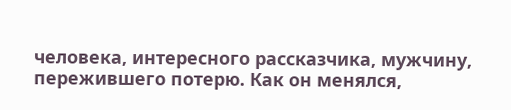человека, интересного рассказчика, мужчину, пережившего потерю. Как он менялся,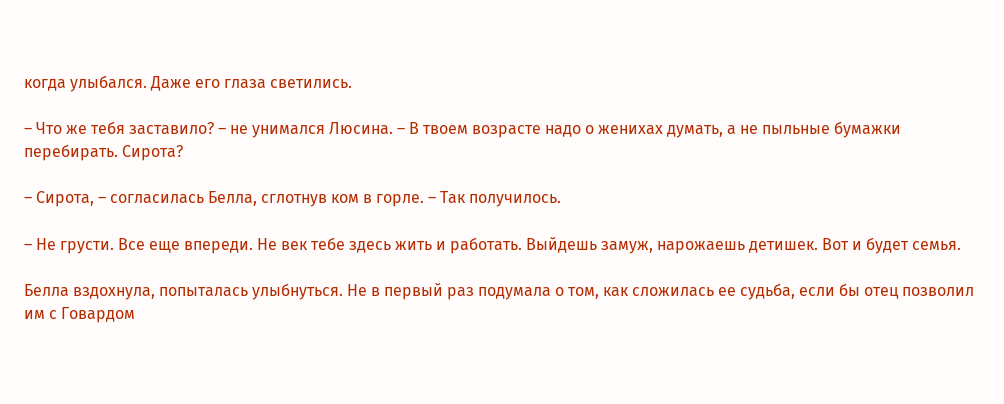когда улыбался. Даже его глаза светились.

– Что же тебя заставило? – не унимался Люсина. – В твоем возрасте надо о женихах думать, а не пыльные бумажки перебирать. Сирота?

– Сирота, – согласилась Белла, сглотнув ком в горле. – Так получилось.

– Не грусти. Все еще впереди. Не век тебе здесь жить и работать. Выйдешь замуж, нарожаешь детишек. Вот и будет семья.

Белла вздохнула, попыталась улыбнуться. Не в первый раз подумала о том, как сложилась ее судьба, если бы отец позволил им с Говардом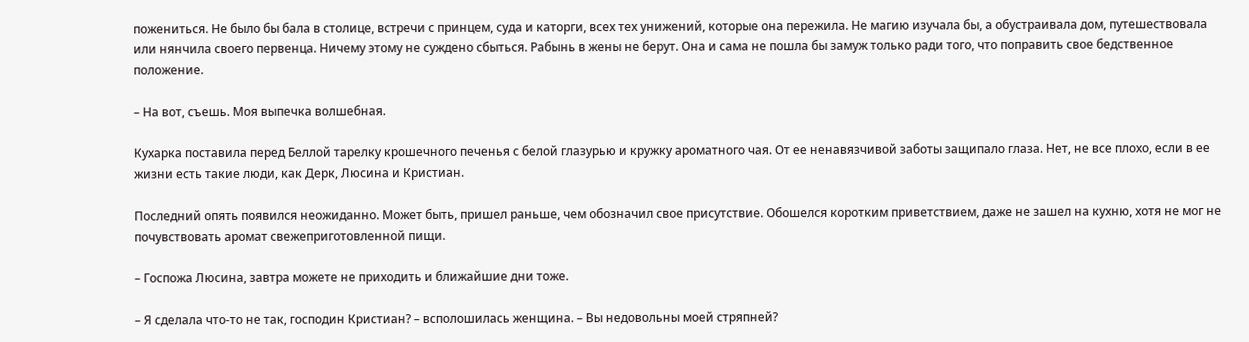пожениться. Не было бы бала в столице, встречи с принцем, суда и каторги, всех тех унижений, которые она пережила. Не магию изучала бы, а обустраивала дом, путешествовала или нянчила своего первенца. Ничему этому не суждено сбыться. Рабынь в жены не берут. Она и сама не пошла бы замуж только ради того, что поправить свое бедственное положение.

– На вот, съешь. Моя выпечка волшебная.

Кухарка поставила перед Беллой тарелку крошечного печенья с белой глазурью и кружку ароматного чая. От ее ненавязчивой заботы защипало глаза. Нет, не все плохо, если в ее жизни есть такие люди, как Дерк, Люсина и Кристиан.

Последний опять появился неожиданно. Может быть, пришел раньше, чем обозначил свое присутствие. Обошелся коротким приветствием, даже не зашел на кухню, хотя не мог не почувствовать аромат свежеприготовленной пищи.

– Госпожа Люсина, завтра можете не приходить и ближайшие дни тоже.

– Я сделала что-то не так, господин Кристиан? – всполошилась женщина. – Вы недовольны моей стряпней?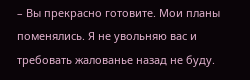– Вы прекрасно готовите. Мои планы поменялись. Я не увольняю вас и требовать жалованье назад не буду.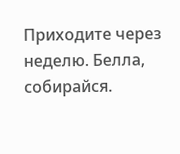Приходите через неделю. Белла, собирайся.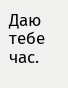Даю тебе час.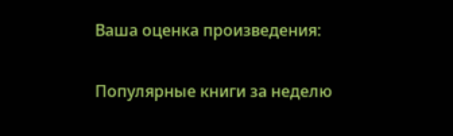Ваша оценка произведения:

Популярные книги за неделю